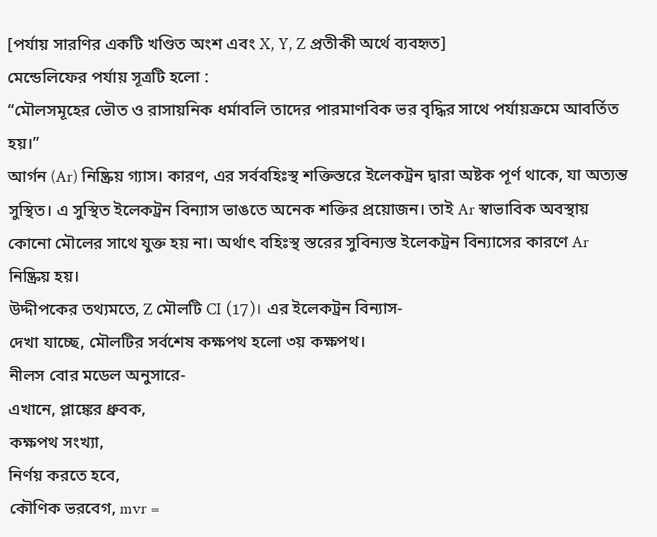[পর্যায় সারণির একটি খণ্ডিত অংশ এবং X, Y, Z প্রতীকী অর্থে ব্যবহৃত]
মেন্ডেলিফের পর্যায় সূত্রটি হলো :
“মৌলসমূহের ভৌত ও রাসায়নিক ধর্মাবলি তাদের পারমাণবিক ভর বৃদ্ধির সাথে পর্যায়ক্রমে আবর্তিত হয়।”
আর্গন (Ar) নিষ্ক্রিয় গ্যাস। কারণ, এর সর্ববহিঃস্থ শক্তিস্তরে ইলেকট্রন দ্বারা অষ্টক পূর্ণ থাকে, যা অত্যন্ত সুস্থিত। এ সুস্থিত ইলেকট্রন বিন্যাস ভাঙতে অনেক শক্তির প্রয়োজন। তাই Ar স্বাভাবিক অবস্থায় কোনো মৌলের সাথে যুক্ত হয় না। অর্থাৎ বহিঃস্থ স্তরের সুবিন্যস্ত ইলেকট্রন বিন্যাসের কারণে Ar নিষ্ক্রিয় হয়।
উদ্দীপকের তথ্যমতে, Z মৌলটি CI (17)। এর ইলেকট্রন বিন্যাস-
দেখা যাচ্ছে, মৌলটির সর্বশেষ কক্ষপথ হলো ৩য় কক্ষপথ।
নীলস বোর মডেল অনুসারে-
এখানে, প্লাঙ্কের ধ্রুবক,
কক্ষপথ সংখ্যা,
নির্ণয় করতে হবে,
কৌণিক ভরবেগ, mvr =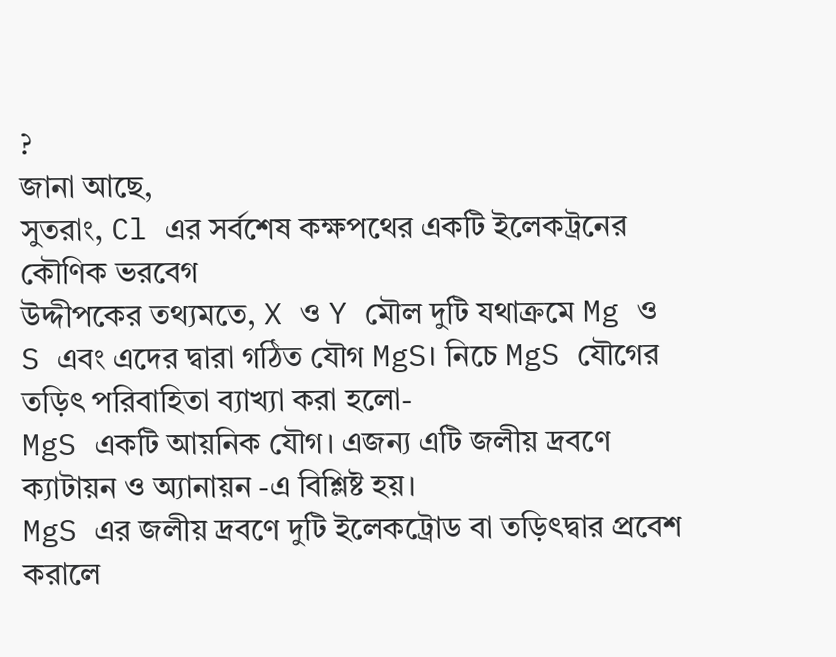?
জানা আছে,
সুতরাং, Cl এর সর্বশেষ কক্ষপথের একটি ইলেকট্রনের কৌণিক ভরবেগ
উদ্দীপকের তথ্যমতে, X ও Y মৌল দুটি যথাক্রমে Mg ও S এবং এদের দ্বারা গঠিত যৌগ MgS। নিচে MgS যৌগের তড়িৎ পরিবাহিতা ব্যাখ্যা করা হলো-
MgS একটি আয়নিক যৌগ। এজন্য এটি জলীয় দ্রবণে ক্যাটায়ন ও অ্যানায়ন -এ বিশ্লিষ্ট হয়।
MgS এর জলীয় দ্রবণে দুটি ইলেকট্রোড বা তড়িৎদ্বার প্রবেশ করালে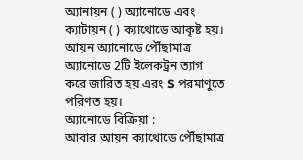অ্যানায়ন ( ) অ্যানোডে এবং ক্যাটায়ন ( ) ক্যাথোডে আকৃষ্ট হয়।
আয়ন অ্যানোডে পৌঁছামাত্র অ্যানোডে 2টি ইলেকট্রন ত্যাগ করে জারিত হয় এরং S পরমাণুতে পরিণত হয়।
অ্যানোডে বিক্রিয়া :
আবার আয়ন ক্যাথোডে পৌঁছামাত্র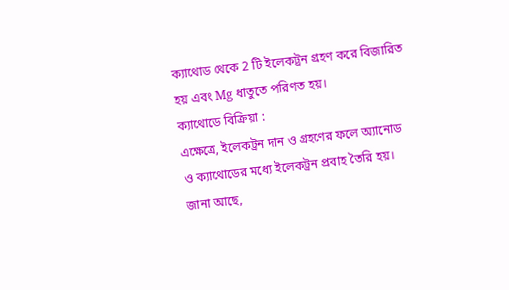ক্যাথোড থেকে 2 টি ইলেকট্রন গ্রহণ করে বিজারিত হয় এবং Mg ধাতুতে পরিণত হয়।
ক্যাথোডে বিক্রিয়া :
এক্ষেত্রে, ইলেকট্রন দান ও গ্রহণের ফলে অ্যানোড ও ক্যাথোডের মধ্যে ইলেকট্রন প্রবাহ তৈরি হয়। জানা আছে,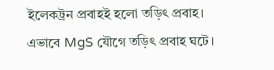ইলেকট্রন প্রবাহই হলো তড়িৎ প্রবাহ। এভাবে MgS যৌগে তড়িৎ প্রবাহ ঘটে।